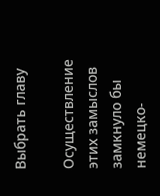Выбрать главу

Осуществление этих замыслов замкнуло бы немецко-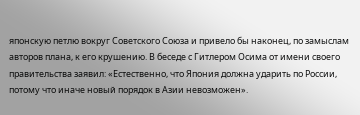японскую петлю вокруг Советского Союза и привело бы наконец, по замыслам авторов плана, к его крушению. В беседе с Гитлером Осима от имени своего правительства заявил: «Естественно, что Япония должна ударить по России, потому что иначе новый порядок в Азии невозможен».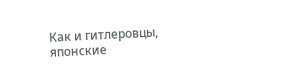Как и гитлеровцы, японские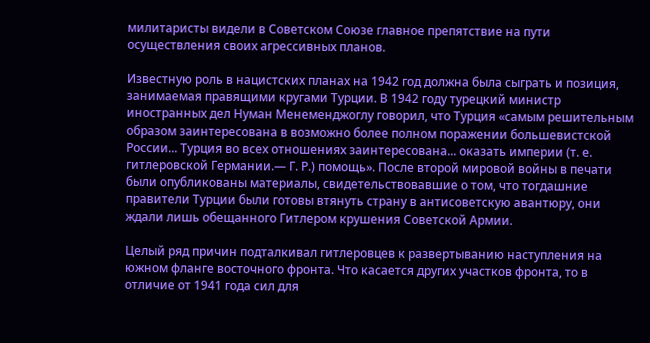милитаристы видели в Советском Союзе главное препятствие на пути осуществления своих агрессивных планов.

Известную роль в нацистских планах на 1942 год должна была сыграть и позиция, занимаемая правящими кругами Турции. В 1942 году турецкий министр иностранных дел Нуман Менеменджоглу говорил, что Турция «самым решительным образом заинтересована в возможно более полном поражении большевистской России... Турция во всех отношениях заинтересована... оказать империи (т. е. гитлеровской Германии.— Г. Р.) помощь». После второй мировой войны в печати были опубликованы материалы, свидетельствовавшие о том, что тогдашние правители Турции были готовы втянуть страну в антисоветскую авантюру, они ждали лишь обещанного Гитлером крушения Советской Армии.

Целый ряд причин подталкивал гитлеровцев к развертыванию наступления на южном фланге восточного фронта. Что касается других участков фронта, то в отличие от 1941 года сил для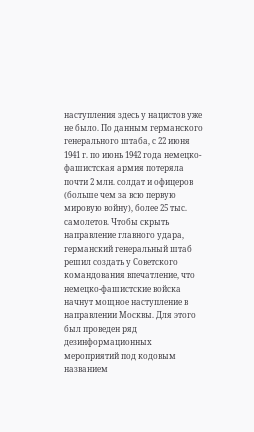наступления здесь у нацистов уже не было. По данным германского генерального штаба, с 22 июня 1941 г. по июнь 1942 года немецко-фашистская армия потеряла почти 2 млн. солдат и офицеров (больше чем за всю первую мировую войну), более 25 тыс. самолетов. Чтобы скрыть направление главного удара, германский генеральный штаб решил создать у Советского командования впечатление, что немецко-фашистские войска начнут мощное наступление в направлении Москвы. Для этого был проведен ряд дезинформационных мероприятий под кодовым названием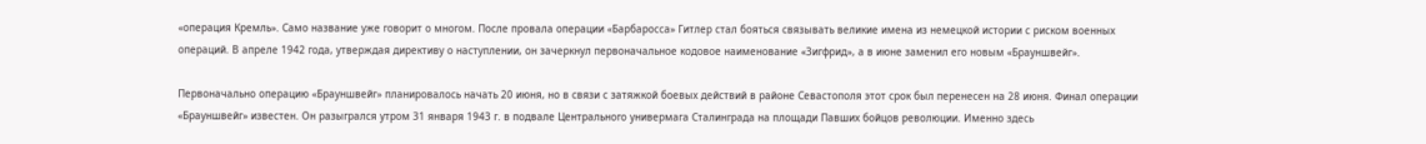«операция Кремль». Само название уже говорит о многом. После провала операции «Барбаросса» Гитлер стал бояться связывать великие имена из немецкой истории с риском военных операций. В апреле 1942 года, утверждая директиву о наступлении, он зачеркнул первоначальное кодовое наименование «Зигфрид», а в июне заменил его новым «Брауншвейг».

Первоначально операцию «Брауншвейг» планировалось начать 20 июня, но в связи с затяжкой боевых действий в районе Севастополя этот срок был перенесен на 28 июня. Финал операции «Брауншвейг» известен. Он разыгрался утром 31 января 1943 г. в подвале Центрального универмага Сталинграда на площади Павших бойцов революции. Именно здесь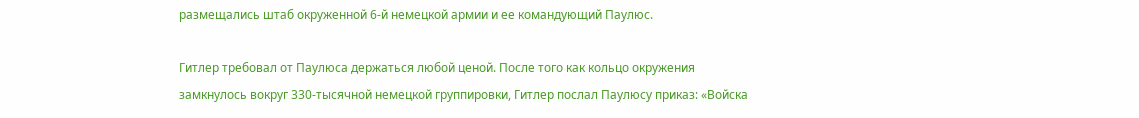размещались штаб окруженной 6-й немецкой армии и ее командующий Паулюс.

Гитлер требовал от Паулюса держаться любой ценой. После того как кольцо окружения замкнулось вокруг 330-тысячной немецкой группировки, Гитлер послал Паулюсу приказ: «Войска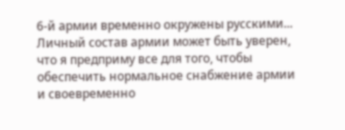6-й армии временно окружены русскими... Личный состав армии может быть уверен, что я предприму все для того, чтобы обеспечить нормальное снабжение армии и своевременно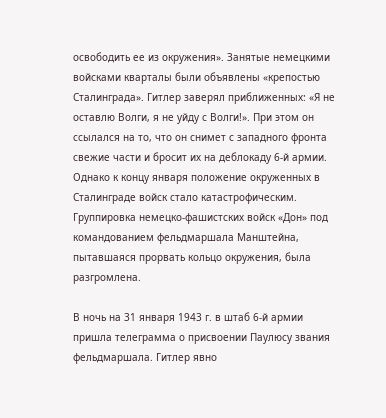освободить ее из окружения». Занятые немецкими войсками кварталы были объявлены «крепостью Сталинграда». Гитлер заверял приближенных: «Я не оставлю Волги, я не уйду с Волги!». При этом он ссылался на то, что он снимет с западного фронта свежие части и бросит их на деблокаду 6-й армии. Однако к концу января положение окруженных в Сталинграде войск стало катастрофическим. Группировка немецко-фашистских войск «Дон» под командованием фельдмаршала Манштейна, пытавшаяся прорвать кольцо окружения, была разгромлена.

В ночь на 31 января 1943 г. в штаб 6-й армии пришла телеграмма о присвоении Паулюсу звания фельдмаршала. Гитлер явно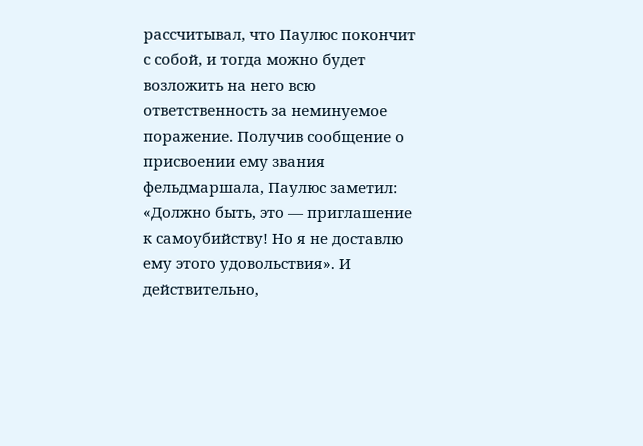рассчитывал, что Паулюс покончит с собой, и тогда можно будет возложить на него всю ответственность за неминуемое поражение. Получив сообщение о присвоении ему звания фельдмаршала, Паулюс заметил: «Должно быть, это — приглашение к самоубийству! Но я не доставлю ему этого удовольствия». И действительно,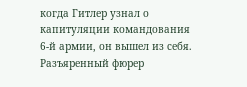когда Гитлер узнал о капитуляции командования 6-й армии, он вышел из себя. Разъяренный фюрер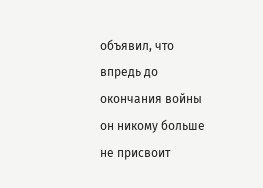объявил, что впредь до окончания войны он никому больше не присвоит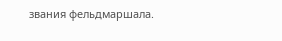звания фельдмаршала.